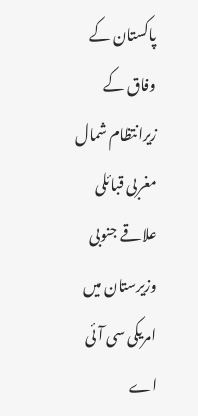پاکستان کے وفاق کے زیرانتظام شمال مغربی قبائلی علاقے جنوبی وزیرستان میں امریکی سی آئی اے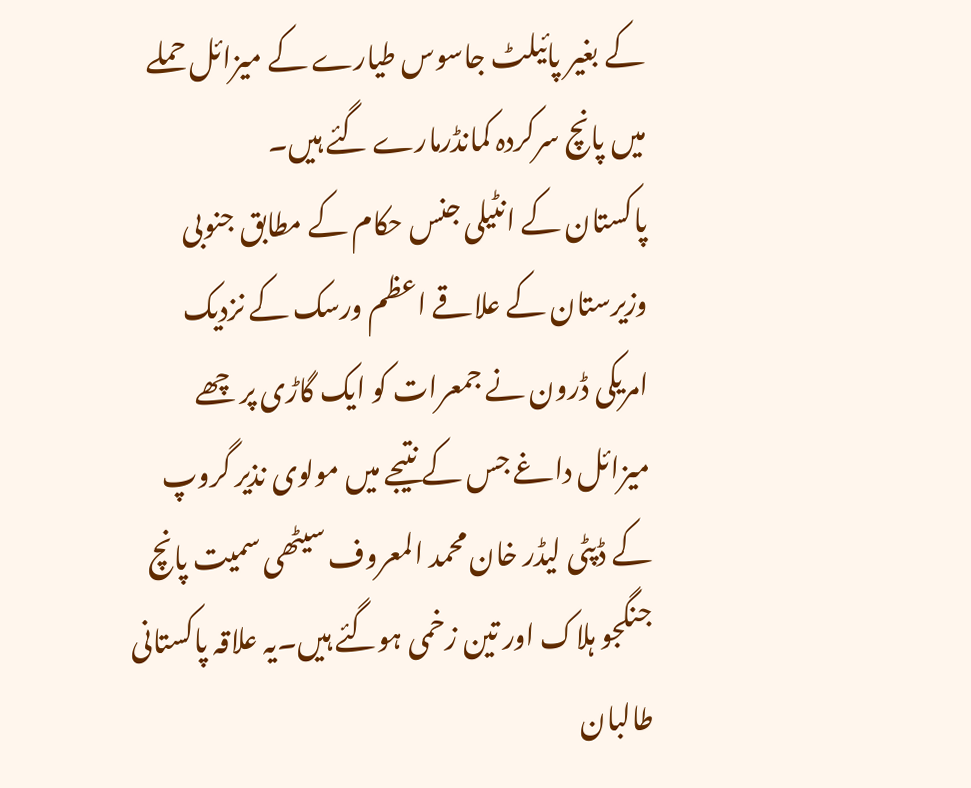کے بغیر پائیلٹ جاسوس طیارے کے میزائل حملے میں پانچ سرکردہ کمانڈرمارے گئے ہیں۔
پاکستان کے انٹیلی جنس حکام کے مطابق جنوبی وزیرستان کے علاقے اعظم ورسک کے نزدیک امریکی ڈرون نے جمعرات کو ایک گاڑی پر چھے میزائل داغے جس کے نتیجے میں مولوی نذیر گروپ کے ڈپٹی لیڈر خان محمد المعروف سیٹھی سمیت پانچ جنگجو ہلاک اور تین زخمی ہوگئے ہیں۔یہ علاقہ پاکستانی طالبان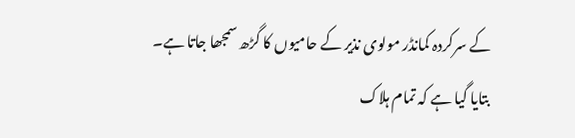کے سرکردہ کمانڈر مولوی نذیر کے حامیوں کا گڑھ سمجھا جاتا ہے۔
بتایا گیا ہے کہ تمام ہلاک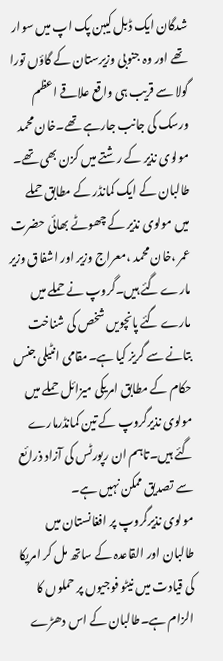شدگان ایک ڈبل کیبن پک اپ میں سوار تھے اور وہ جنوبی وزیرستان کے گاؤں تورا گولا سے قریب ہی واقع علاقے اعظم ورسک کی جانب جارہے تھے۔خان محمد مولوی نذیر کے رشتے میں کزن بھی تھے۔
طالبان کے ایک کمانڈر کے مطابق حملے میں مولوی نذیر کے چھوٹے بھائی حضرت عمر ،خان محمد ،معراج وزیر اور اشفاق وزیر مارے گئے ہیں۔گروپ نے حملے میں مارے گئے پانچویں شخص کی شناخت بتانے سے گریز کیا ہے۔مقامی انٹیلی جنس حکام کے مطابق امریکی میزائل حملے میں مولوی نذیرگروپ کے تین کمانڈرمارے گئے ہیں۔تاہم ان رپورٹس کی آزاد ذرائع سے تصدیق ممکن نہیں ہے۔
مولوی نذیرگروپ پر افغانستان میں طالبان اور القاعدہ کے ساتھ مل کر امریکا کی قیادت میں نیٹو فوجیوں پر حملوں کا الزام ہے۔طالبان کے اس دھڑے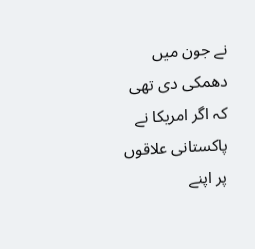نے جون میں دھمکی دی تھی کہ اگر امریکا نے پاکستانی علاقوں پر اپنے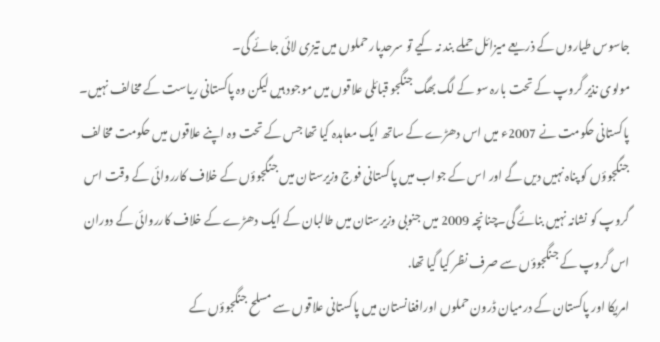جاسوس طیاروں کے ذریعے میزائل حملے بند نہ کیے تو سرحدپار حملوں میں تیزی لائی جائے گی۔
مولوی نذیر گروپ کے تحت بارہ سو کے لگ بھگ جنگجو قبائلی علاقوں میں موجود ہیں لیکن وہ پاکستانی ریاست کے مخالف نہیں۔ پاکستانی حکومت نے 2007ء میں اس دھڑے کے ساتھ ایک معاہدہ کیا تھا جس کے تحت وہ اپنے علاقوں میں حکومت مخالف جنگجوؤں کو پناہ نہیں دیں گے اور اس کے جواب میں پاکستانی فوج وزیرستان میں جنگجوؤں کے خلاف کارروائی کے وقت اس گروپ کو نشانہ نہیں بنائے گی۔چنانچہ 2009 میں جنوبی وزیرستان میں طالبان کے ایک دھڑے کے خلاف کارروائی کے دوران اس گروپ کے جنگجوؤں سے صرف نظر کیا گیا تھا.
امریکا اور پاکستان کے درمیان ڈرون حملوں اورافغانستان میں پاکستانی علاقوں سے مسلح جنگجوؤں کے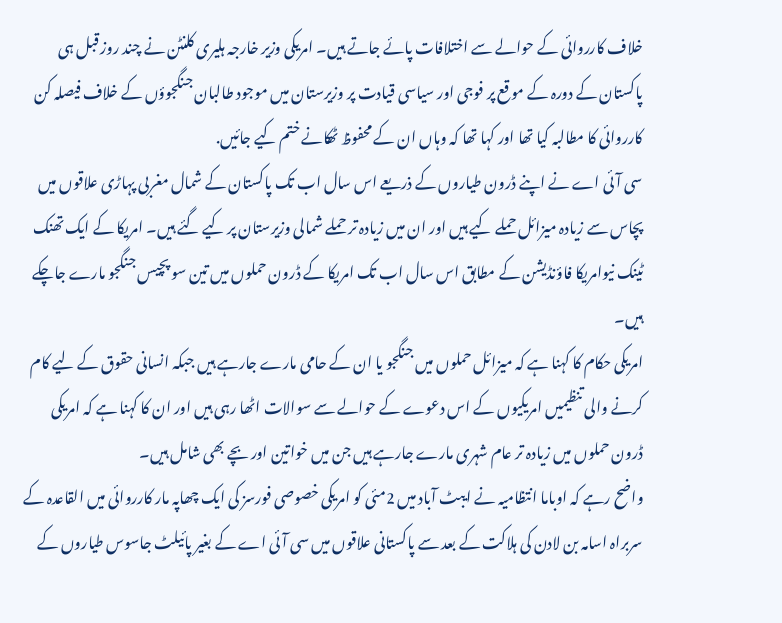خلاف کارروائی کے حوالے سے اختلافات پائے جاتے ہیں۔ امریکی وزیر خارجہ ہلیری کلنٹن نے چند روز قبل ہی پاکستان کے دورہ کے موقع پر فوجی اور سیاسی قیادت پر وزیرستان میں موجود طالبان جنگجوؤں کے خلاف فیصلہ کن کارروائی کا مطالبہ کیا تھا اور کہا تھا کہ وہاں ان کے محفوظ ٹھکانے ختم کیے جائیں.
سی آئی اے نے اپنے ڈرون طیاروں کے ذریعے اس سال اب تک پاکستان کے شمال مغربی پہاڑی علاقوں میں پچاس سے زیادہ میزائل حملے کیے ہیں اور ان میں زیادہ تر حملے شمالی وزیرستان پر کیے گئے ہیں۔ امریکا کے ایک تھنک ٹینک نیوامریکا فاؤنڈیشن کے مطابق اس سال اب تک امریکا کے ڈرون حملوں میں تین سو پچیس جنگجو مارے جاچکے ہیں۔
امریکی حکام کا کہنا ہے کہ میزائل حملوں میں جنگجو یا ان کے حامی مارے جارہے ہیں جبکہ انسانی حقوق کے لیے کام کرنے والی تنظیمیں امریکیوں کے اس دعوے کے حوالے سے سوالات اٹھا رہی ہیں اور ان کا کہنا ہے کہ امریکی ڈرون حملوں میں زیادہ تر عام شہری مارے جارہے ہیں جن میں خواتین اور بچے بھی شامل ہیں۔
واضح رہے کہ اوباما انتظامیہ نے ایبٹ آباد میں 2مئی کو امریکی خصوصی فورسز کی ایک چھاپہ مار کارروائی میں القاعدہ کے سربراہ اسامہ بن لادن کی ہلاکت کے بعد سے پاکستانی علاقوں میں سی آئی اے کے بغیر پائیلٹ جاسوس طیاروں کے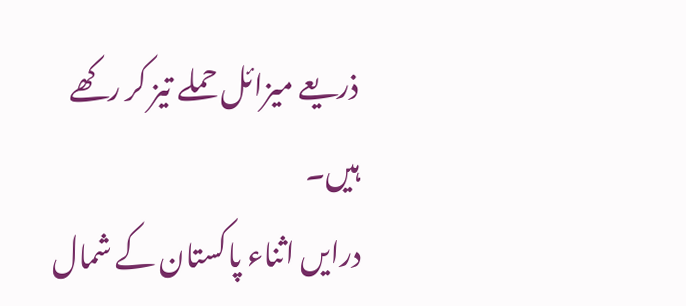ذریعے میزائل حملے تیز کر رکھے ہیں۔
درایں اثناء پاکستان کے شمال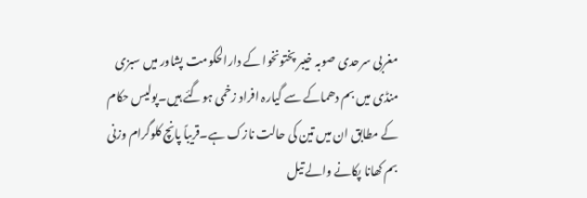مغربی سرحدی صوبہ خیبر پختونخوا کے دارالحکومت پشاور میں سبزی منڈی میں بم دھماکے سے گیارہ افراد زخمی ہوگئے ہیں۔پولیس حکام کے مطابق ان میں تین کی حالت نازک ہے۔قریباً پانچ کلوگرام وزنی بم کھانا پکانے والے تیل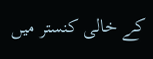کے خالی کنستر میں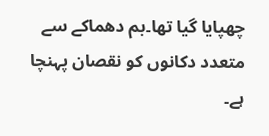چھپایا گیا تھا۔بم دھماکے سے متعدد دکانوں کو نقصان پہنچا ہے۔